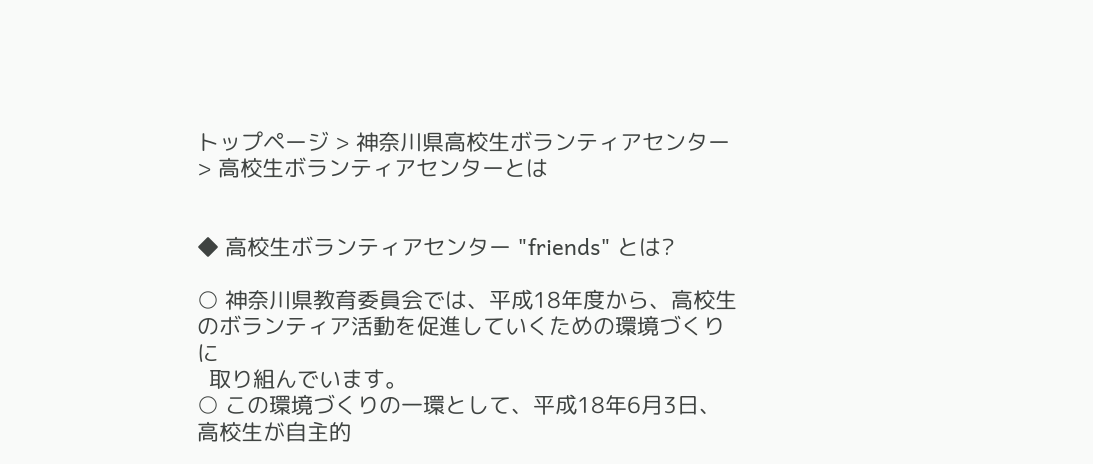トップページ > 神奈川県高校生ボランティアセンター > 高校生ボランティアセンターとは


◆ 高校生ボランティアセンター "friends" とは?

○ 神奈川県教育委員会では、平成18年度から、高校生のボランティア活動を促進していくための環境づくりに
  取り組んでいます。
○ この環境づくりの一環として、平成18年6月3日、高校生が自主的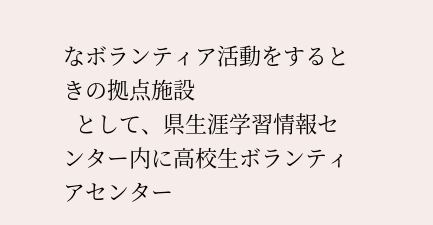なボランティア活動をするときの拠点施設
  として、県生涯学習情報センター内に高校生ボランティアセンター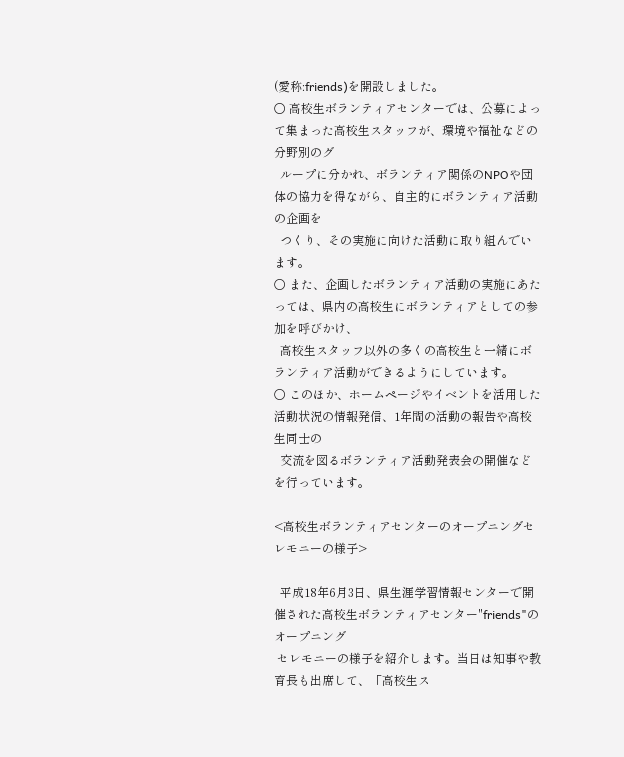(愛称:friends)を開設しました。
○ 高校生ボランティアセンターでは、公募によって集まった高校生スタッフが、環境や福祉などの分野別のグ
  ループに分かれ、ボランティア関係のNPOや団体の協力を得ながら、自主的にボランティア活動の企画を
  つくり、その実施に向けた活動に取り組んでいます。
○ また、企画したボランティア活動の実施にあたっては、県内の高校生にボランティアとしての参加を呼びかけ、
  高校生スタッフ以外の多くの高校生と一緒にボランティア活動ができるようにしています。
○ このほか、ホームページやイベントを活用した活動状況の情報発信、1年間の活動の報告や高校生同士の
  交流を図るボランティア活動発表会の開催などを行っています。

<高校生ボランティアセンターのオープニングセレモニーの様子>

  平成18年6月3日、県生涯学習情報センターで開催された高校生ボランティアセンター"friends"のオープニング
 セレモニーの様子を紹介します。当日は知事や教育長も出席して、「高校生ス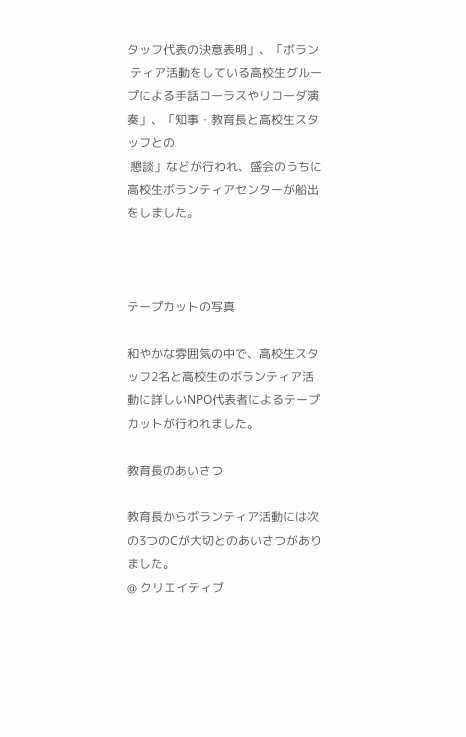タッフ代表の決意表明」、「ボラン
 ティア活動をしている高校生グループによる手話コーラスやリコーダ演奏」、「知事・教育長と高校生スタッフとの
 懇談」などが行われ、盛会のうちに高校生ボランティアセンターが船出をしました。



テープカットの写真

和やかな雰囲気の中で、高校生スタッフ2名と高校生のボランティア活動に詳しいNPO代表者によるテープカットが行われました。

教育長のあいさつ

教育長からボランティア活動には次の3つのCが大切とのあいさつがありました。
@ クリエイティブ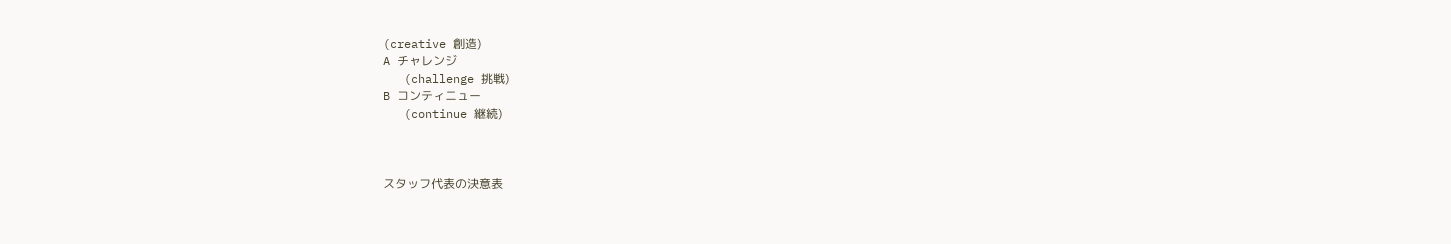(creative 創造)
A チャレンジ
   (challenge 挑戦)
B コンティニュー
   (continue 継続)



スタッフ代表の決意表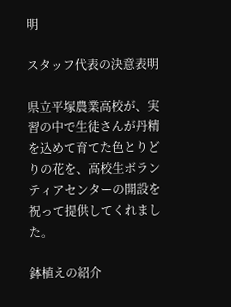明

スタッフ代表の決意表明

県立平塚農業高校が、実習の中で生徒さんが丹精を込めて育てた色とりどりの花を、高校生ボランティアセンターの開設を祝って提供してくれました。

鉢植えの紹介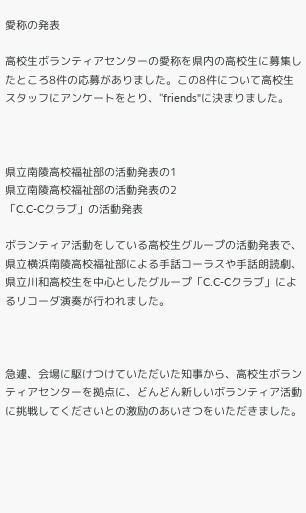愛称の発表

高校生ボランティアセンターの愛称を県内の高校生に募集したところ8件の応募がありました。この8件について高校生スタッフにアンケートをとり、"friends"に決まりました。



県立南陵高校福祉部の活動発表の1
県立南陵高校福祉部の活動発表の2
「C.C-Cクラブ」の活動発表

ボランティア活動をしている高校生グループの活動発表で、県立横浜南陵高校福祉部による手話コーラスや手話朗読劇、県立川和高校生を中心としたグループ「C.C-Cクラブ」によるリコーダ演奏が行われました。



急遽、会場に駆けつけていただいた知事から、高校生ボランティアセンターを拠点に、どんどん新しいボランティア活動に挑戦してくださいとの激励のあいさつをいただきました。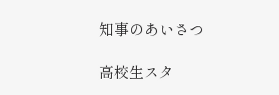知事のあいさつ

高校生スタ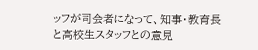ッフが司会者になって、知事・教育長と高校生スタッフとの意見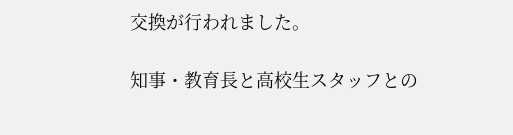交換が行われました。

知事・教育長と高校生スタッフとの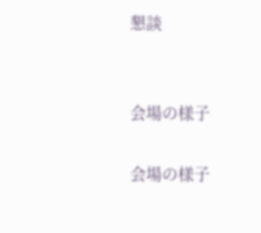懇談


会場の様子

会場の様子